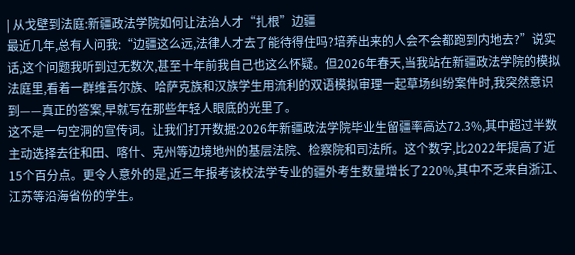| 从戈壁到法庭:新疆政法学院如何让法治人才“扎根”边疆
最近几年,总有人问我:“边疆这么远,法律人才去了能待得住吗?培养出来的人会不会都跑到内地去?”说实话,这个问题我听到过无数次,甚至十年前我自己也这么怀疑。但2026年春天,当我站在新疆政法学院的模拟法庭里,看着一群维吾尔族、哈萨克族和汉族学生用流利的双语模拟审理一起草场纠纷案件时,我突然意识到——真正的答案,早就写在那些年轻人眼底的光里了。
这不是一句空洞的宣传词。让我们打开数据:2026年新疆政法学院毕业生留疆率高达72.3%,其中超过半数主动选择去往和田、喀什、克州等边境地州的基层法院、检察院和司法所。这个数字,比2022年提高了近15个百分点。更令人意外的是,近三年报考该校法学专业的疆外考生数量增长了220%,其中不乏来自浙江、江苏等沿海省份的学生。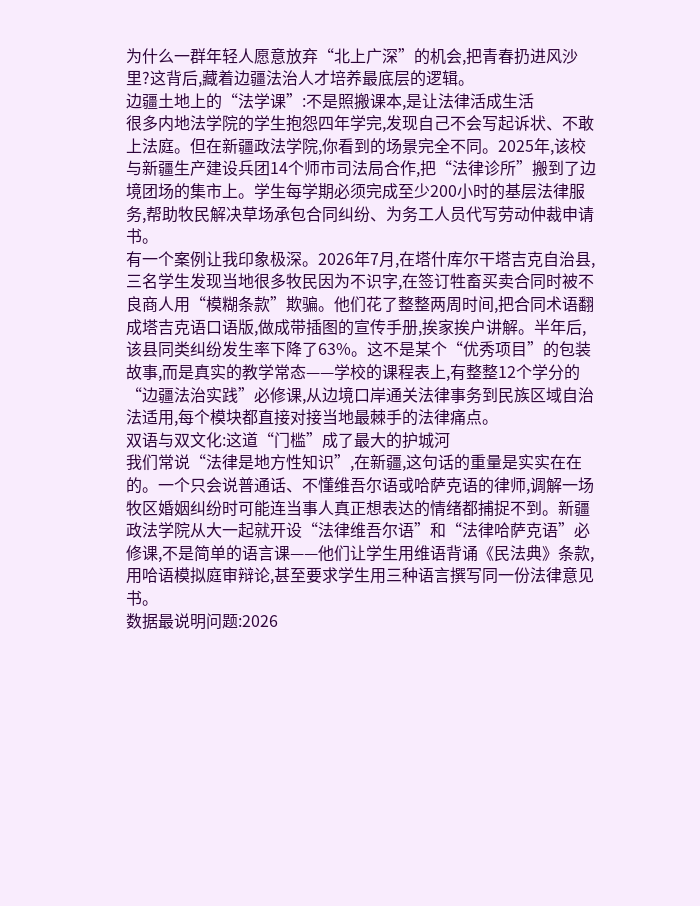为什么一群年轻人愿意放弃“北上广深”的机会,把青春扔进风沙里?这背后,藏着边疆法治人才培养最底层的逻辑。
边疆土地上的“法学课”:不是照搬课本,是让法律活成生活
很多内地法学院的学生抱怨四年学完,发现自己不会写起诉状、不敢上法庭。但在新疆政法学院,你看到的场景完全不同。2025年,该校与新疆生产建设兵团14个师市司法局合作,把“法律诊所”搬到了边境团场的集市上。学生每学期必须完成至少200小时的基层法律服务,帮助牧民解决草场承包合同纠纷、为务工人员代写劳动仲裁申请书。
有一个案例让我印象极深。2026年7月,在塔什库尔干塔吉克自治县,三名学生发现当地很多牧民因为不识字,在签订牲畜买卖合同时被不良商人用“模糊条款”欺骗。他们花了整整两周时间,把合同术语翻成塔吉克语口语版,做成带插图的宣传手册,挨家挨户讲解。半年后,该县同类纠纷发生率下降了63%。这不是某个“优秀项目”的包装故事,而是真实的教学常态——学校的课程表上,有整整12个学分的“边疆法治实践”必修课,从边境口岸通关法律事务到民族区域自治法适用,每个模块都直接对接当地最棘手的法律痛点。
双语与双文化:这道“门槛”成了最大的护城河
我们常说“法律是地方性知识”,在新疆,这句话的重量是实实在在的。一个只会说普通话、不懂维吾尔语或哈萨克语的律师,调解一场牧区婚姻纠纷时可能连当事人真正想表达的情绪都捕捉不到。新疆政法学院从大一起就开设“法律维吾尔语”和“法律哈萨克语”必修课,不是简单的语言课——他们让学生用维语背诵《民法典》条款,用哈语模拟庭审辩论,甚至要求学生用三种语言撰写同一份法律意见书。
数据最说明问题:2026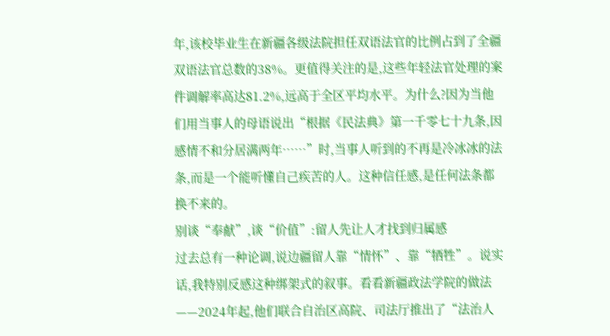年,该校毕业生在新疆各级法院担任双语法官的比例占到了全疆双语法官总数的38%。更值得关注的是,这些年轻法官处理的案件调解率高达81.2%,远高于全区平均水平。为什么?因为当他们用当事人的母语说出“根据《民法典》第一千零七十九条,因感情不和分居满两年……”时,当事人听到的不再是冷冰冰的法条,而是一个能听懂自己疾苦的人。这种信任感,是任何法条都换不来的。
别谈“奉献”,谈“价值”:留人先让人才找到归属感
过去总有一种论调,说边疆留人靠“情怀”、靠“牺牲”。说实话,我特别反感这种绑架式的叙事。看看新疆政法学院的做法——2024年起,他们联合自治区高院、司法厅推出了“法治人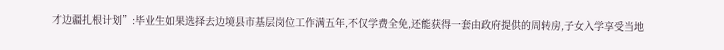才边疆扎根计划”:毕业生如果选择去边境县市基层岗位工作满五年,不仅学费全免,还能获得一套由政府提供的周转房,子女入学享受当地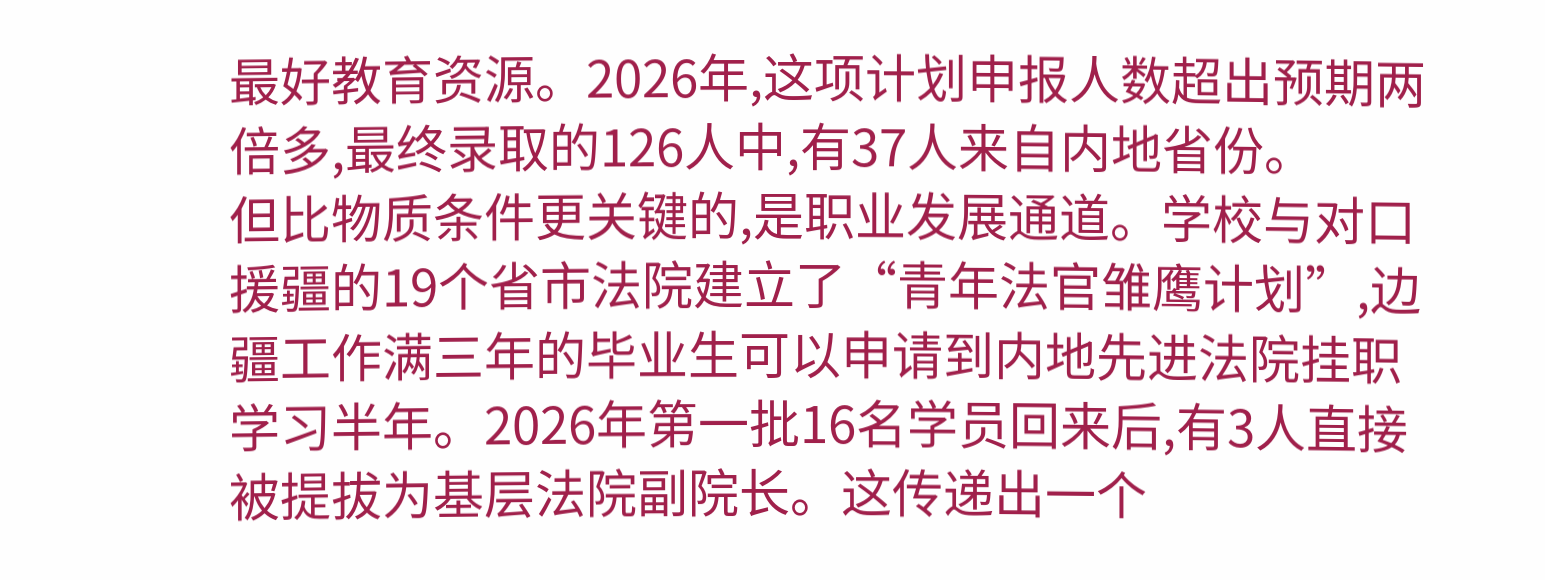最好教育资源。2026年,这项计划申报人数超出预期两倍多,最终录取的126人中,有37人来自内地省份。
但比物质条件更关键的,是职业发展通道。学校与对口援疆的19个省市法院建立了“青年法官雏鹰计划”,边疆工作满三年的毕业生可以申请到内地先进法院挂职学习半年。2026年第一批16名学员回来后,有3人直接被提拔为基层法院副院长。这传递出一个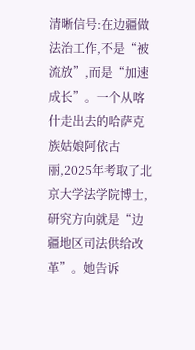清晰信号:在边疆做法治工作,不是“被流放”,而是“加速成长”。一个从喀什走出去的哈萨克族姑娘阿依古丽,2025年考取了北京大学法学院博士,研究方向就是“边疆地区司法供给改革”。她告诉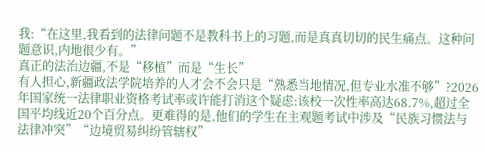我:“在这里,我看到的法律问题不是教科书上的习题,而是真真切切的民生痛点。这种问题意识,内地很少有。”
真正的法治边疆,不是“移植”而是“生长”
有人担心,新疆政法学院培养的人才会不会只是“熟悉当地情况,但专业水准不够”?2026年国家统一法律职业资格考试率或许能打消这个疑虑:该校一次性率高达68.7%,超过全国平均线近20个百分点。更难得的是,他们的学生在主观题考试中涉及“民族习惯法与法律冲突”“边境贸易纠纷管辖权”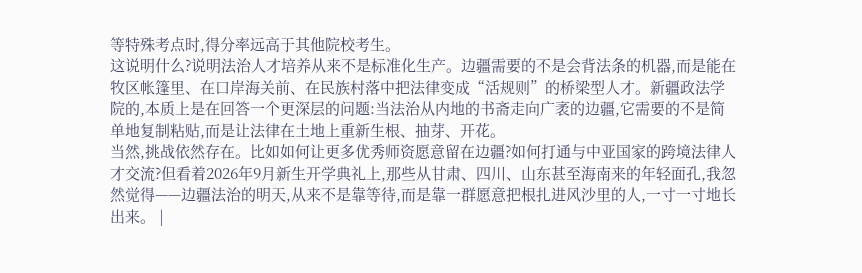等特殊考点时,得分率远高于其他院校考生。
这说明什么?说明法治人才培养从来不是标准化生产。边疆需要的不是会背法条的机器,而是能在牧区帐篷里、在口岸海关前、在民族村落中把法律变成“活规则”的桥梁型人才。新疆政法学院的,本质上是在回答一个更深层的问题:当法治从内地的书斋走向广袤的边疆,它需要的不是简单地复制粘贴,而是让法律在土地上重新生根、抽芽、开花。
当然,挑战依然存在。比如如何让更多优秀师资愿意留在边疆?如何打通与中亚国家的跨境法律人才交流?但看着2026年9月新生开学典礼上,那些从甘肃、四川、山东甚至海南来的年轻面孔,我忽然觉得——边疆法治的明天,从来不是靠等待,而是靠一群愿意把根扎进风沙里的人,一寸一寸地长出来。 |